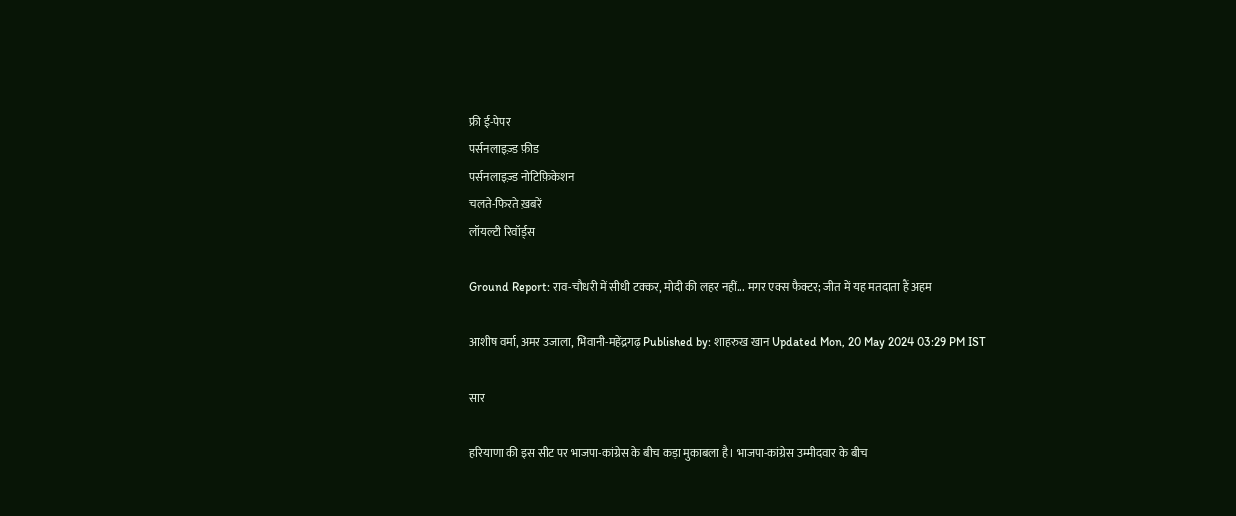फ्री ई-पेपर
पर्सनलाइज़्ड फ़ीड
पर्सनलाइज़्ड नोटिफ़िकेशन
चलते-फिरते ख़बरें
लॉयल्टी रिवॉर्ड्स

Ground Report: राव-चौधरी में सीधी टक्कर, मोदी की लहर नहीं... मगर एक्स फैक्टर; जीत में यह मतदाता हैं अहम

आशीष वर्मा, अमर उजाला, भिवानी-महेंद्रगढ़ Published by: शाहरुख खान Updated Mon, 20 May 2024 03:29 PM IST

सार

हरियाणा की इस सीट पर भाजपा-कांग्रेस के बीच कड़ा मुकाबला है। भाजपा-कांग्रेस उम्मीदवार के बीच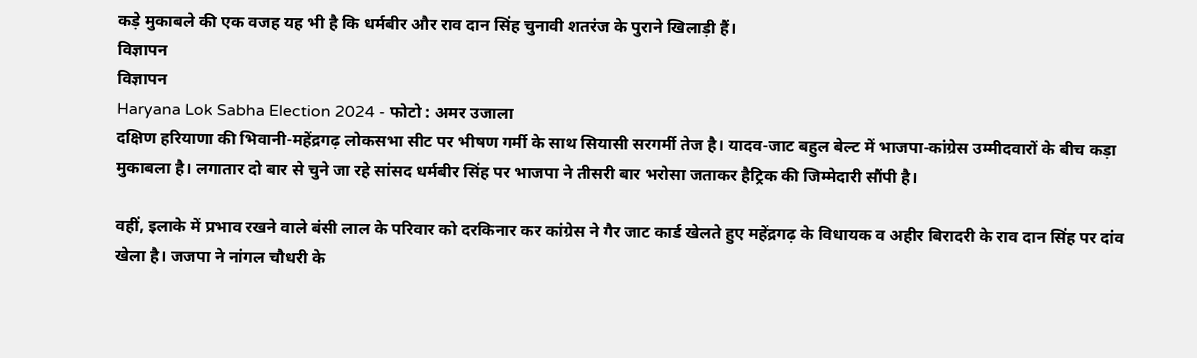कड़े मुकाबले की एक वजह यह भी है कि धर्मबीर और राव दान सिंह चुनावी शतरंज के पुराने खिलाड़ी हैं।
विज्ञापन
विज्ञापन
Haryana Lok Sabha Election 2024 - फोटो : अमर उजाला
दक्षिण हरियाणा की भिवानी-महेंद्रगढ़ लोकसभा सीट पर भीषण गर्मी के साथ सियासी सरगर्मी तेज है। यादव-जाट बहुल बेल्ट में भाजपा-कांग्रेस उम्मीदवारों के बीच कड़ा मुकाबला है। लगातार दो बार से चुने जा रहे सांसद धर्मबीर सिंह पर भाजपा ने तीसरी बार भरोसा जताकर हैट्रिक की जिम्मेदारी सौंपी है।

वहीं, इलाके में प्रभाव रखने वाले बंसी लाल के परिवार को दरकिनार कर कांग्रेस ने गैर जाट कार्ड खेलते हुए महेंद्रगढ़ के विधायक व अहीर बिरादरी के राव दान सिंह पर दांव खेला है। जजपा ने नांगल चौधरी के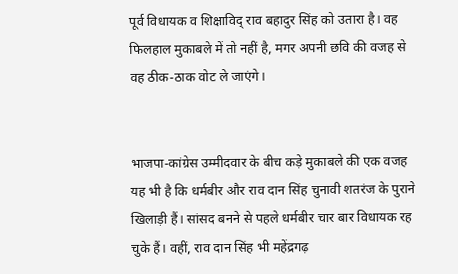पूर्व विधायक व शिक्षाविद् राव बहादुर सिंह को उतारा है। वह फिलहाल मुकाबले में तो नहीं है, मगर अपनी छवि की वजह से वह ठीक-ठाक वोट ले जाएंगे।


भाजपा-कांग्रेस उम्मीदवार के बीच कड़े मुकाबले की एक वजह यह भी है कि धर्मबीर और राव दान सिंह चुनावी शतरंज के पुराने खिलाड़ी हैं। सांसद बनने से पहले धर्मबीर चार बार विधायक रह चुके हैं। वहीं, राव दान सिंह भी महेंद्रगढ़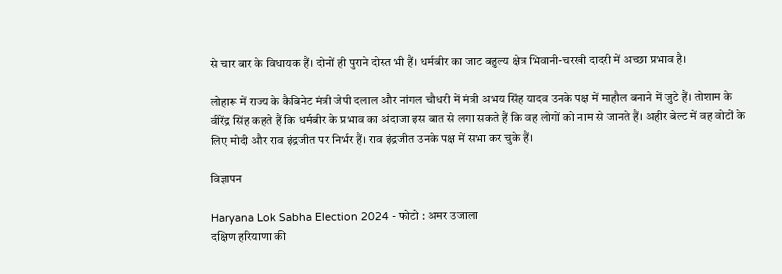से चार बार के विधायक हैं। दोनों ही पुराने दोस्त भी हैं। धर्मबीर का जाट बहुल्य क्षेत्र भिवानी-चरखी दादरी में अच्छा प्रभाव है।

लोहारू में राज्य के कैबिनेट मंत्री जेपी दलाल और नांगल चौधरी में मंत्री अभय सिंह यादव उनके पक्ष में माहौल बनाने में जुटे हैं। तोशाम के वीरेंद्र सिंह कहते हैं कि धर्मबीर के प्रभाव का अंदाजा इस बात से लगा सकते हैं कि वह लोगों को नाम से जानते हैं। अहीर बेल्ट में वह वोटों के लिए मोदी और राव इंद्रजीत पर निर्भर हैं। राव इंद्रजीत उनके पक्ष में सभा कर चुके हैं।

विज्ञापन

Haryana Lok Sabha Election 2024 - फोटो : अमर उजाला
दक्षिण हरियाणा की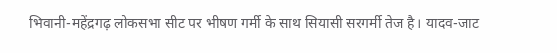भिवानी-महेंद्रगढ़ लोकसभा सीट पर भीषण गर्मी के साथ सियासी सरगर्मी तेज है। यादव-जाट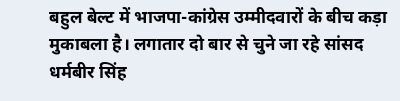बहुल बेल्ट में भाजपा-कांग्रेस उम्मीदवारों के बीच कड़ा मुकाबला है। लगातार दो बार से चुने जा रहे सांसद धर्मबीर सिंह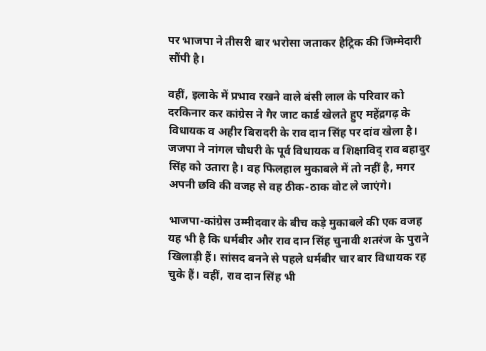पर भाजपा ने तीसरी बार भरोसा जताकर हैट्रिक की जिम्मेदारी सौंपी है।

वहीं, इलाके में प्रभाव रखने वाले बंसी लाल के परिवार को दरकिनार कर कांग्रेस ने गैर जाट कार्ड खेलते हुए महेंद्रगढ़ के विधायक व अहीर बिरादरी के राव दान सिंह पर दांव खेला है। जजपा ने नांगल चौधरी के पूर्व विधायक व शिक्षाविद् राव बहादुर सिंह को उतारा है। वह फिलहाल मुकाबले में तो नहीं है, मगर अपनी छवि की वजह से वह ठीक-ठाक वोट ले जाएंगे।

भाजपा-कांग्रेस उम्मीदवार के बीच कड़े मुकाबले की एक वजह यह भी है कि धर्मबीर और राव दान सिंह चुनावी शतरंज के पुराने खिलाड़ी हैं। सांसद बनने से पहले धर्मबीर चार बार विधायक रह चुके हैं। वहीं, राव दान सिंह भी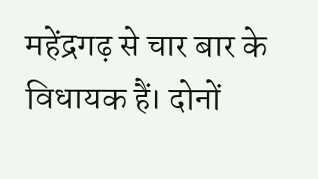महेंद्रगढ़ से चार बार के विधायक हैं। दोनों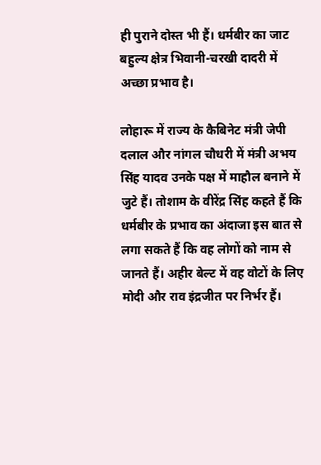ही पुराने दोस्त भी हैं। धर्मबीर का जाट बहुल्य क्षेत्र भिवानी-चरखी दादरी में अच्छा प्रभाव है।

लोहारू में राज्य के कैबिनेट मंत्री जेपी दलाल और नांगल चौधरी में मंत्री अभय सिंह यादव उनके पक्ष में माहौल बनाने में जुटे हैं। तोशाम के वीरेंद्र सिंह कहते हैं कि धर्मबीर के प्रभाव का अंदाजा इस बात से लगा सकते हैं कि वह लोगों को नाम से जानते हैं। अहीर बेल्ट में वह वोटों के लिए मोदी और राव इंद्रजीत पर निर्भर हैं।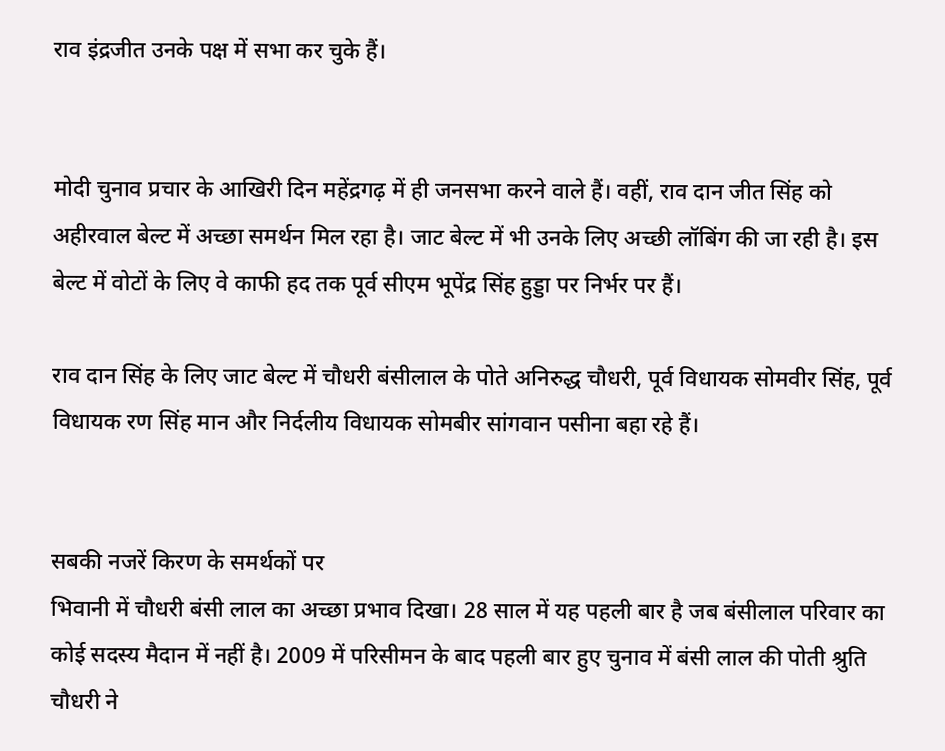राव इंद्रजीत उनके पक्ष में सभा कर चुके हैं।


मोदी चुनाव प्रचार के आखिरी दिन महेंद्रगढ़ में ही जनसभा करने वाले हैं। वहीं, राव दान जीत सिंह को अहीरवाल बेल्ट में अच्छा समर्थन मिल रहा है। जाट बेल्ट में भी उनके लिए अच्छी लॉबिंग की जा रही है। इस बेल्ट में वोटों के लिए वे काफी हद तक पूर्व सीएम भूपेंद्र सिंह हुड्डा पर निर्भर पर हैं।

राव दान सिंह के लिए जाट बेल्ट में चौधरी बंसीलाल के पोते अनिरुद्ध चौधरी, पूर्व विधायक सोमवीर सिंह, पूर्व विधायक रण सिंह मान और निर्दलीय विधायक सोमबीर सांगवान पसीना बहा रहे हैं।


सबकी नजरें किरण के समर्थकों पर
भिवानी में चौधरी बंसी लाल का अच्छा प्रभाव दिखा। 28 साल में यह पहली बार है जब बंसीलाल परिवार का कोई सदस्य मैदान में नहीं है। 2009 में परिसीमन के बाद पहली बार हुए चुनाव में बंसी लाल की पोती श्रुति चौधरी ने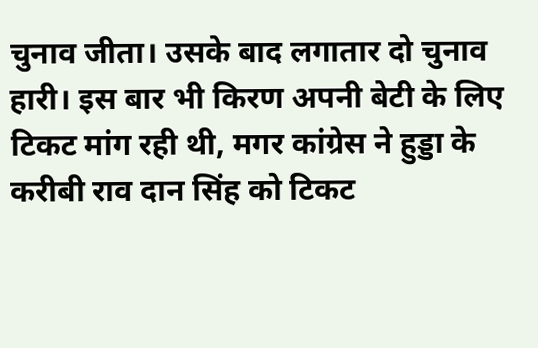चुनाव जीता। उसके बाद लगातार दो चुनाव हारी। इस बार भी किरण अपनी बेटी के लिए टिकट मांग रही थी, मगर कांग्रेस ने हुड्डा के करीबी राव दान सिंह को टिकट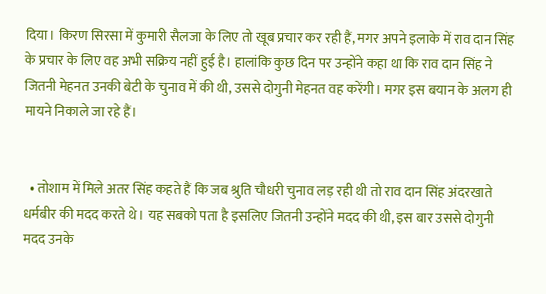दिया। किरण सिरसा में कुमारी सैलजा के लिए तो खूब प्रचार कर रही हैं, मगर अपने इलाके में राव दान सिंह के प्रचार के लिए वह अभी सक्रिय नहीं हुई है। हालांकि कुछ दिन पर उन्होंने कहा था कि राव दान सिंह ने जितनी मेहनत उनकी बेटी के चुनाव में की थी, उससे दोगुनी मेहनत वह करेंगी। मगर इस बयान के अलग ही मायने निकाले जा रहे हैं।


  • तोशाम में मिले अतर सिंह कहते हैं कि जब श्रुति चौधरी चुनाव लड़ रही थी तो राव दान सिंह अंदरखाते धर्मबीर की मदद करते थे। यह सबको पता है इसलिए जितनी उन्होंने मदद की थी, इस बार उससे दोगुनी मदद उनके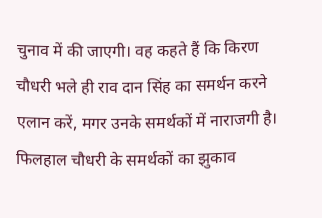चुनाव में की जाएगी। वह कहते हैं कि किरण चौधरी भले ही राव दान सिंह का समर्थन करने एलान करें, मगर उनके समर्थकों में नाराजगी है। फिलहाल चौधरी के समर्थकों का झुकाव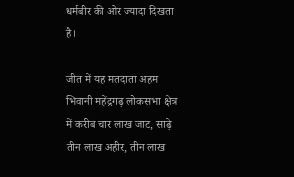धर्मबीर की ओर ज्यादा दिखता है।

जीत में यह मतदाता अहम
भिवानी महेंद्रगढ़ लोकसभा क्षेत्र में करीब चार लाख जाट, साढ़े तीन लाख अहीर, तीन लाख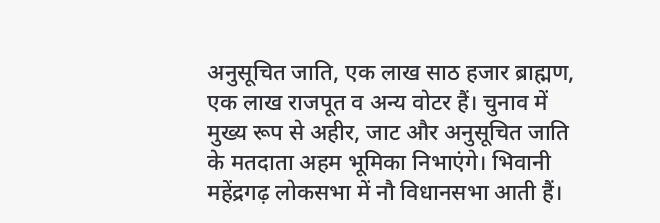अनुसूचित जाति, एक लाख साठ हजार ब्राह्मण, एक लाख राजपूत व अन्य वोटर हैं। चुनाव में मुख्य रूप से अहीर, जाट और अनुसूचित जाति के मतदाता अहम भूमिका निभाएंगे। भिवानी महेंद्रगढ़ लोकसभा में नौ विधानसभा आती हैं।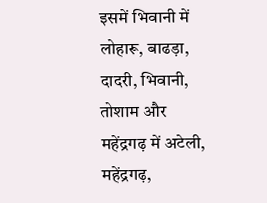इसमें भिवानी में लोहारू, बाढड़ा, दादरी, भिवानी, तोशाम और महेंद्रगढ़ में अटेली, महेंद्रगढ़,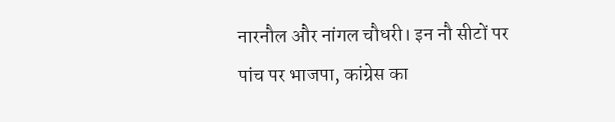नारनौल और नांगल चौधरी। इन नौ सीटों पर पांच पर भाजपा, कांग्रेस का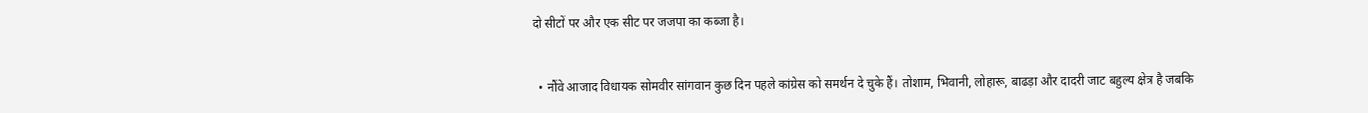दो सीटों पर और एक सीट पर जजपा का कब्जा है।


  • नौंवे आजाद विधायक सोमवीर सांगवान कुछ दिन पहले कांग्रेस को समर्थन दे चुके हैं। तोशाम, भिवानी, लोहारू, बाढड़ा और दादरी जाट बहुल्य क्षेत्र है जबकि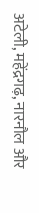अटेली, महेंद्रगढ़, नारनौल और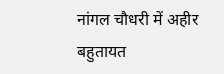नांगल चौधरी में अहीर बहुतायत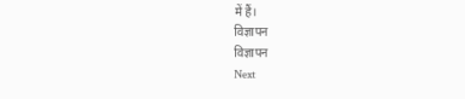में हैं।
विज्ञापन
विज्ञापन
Next